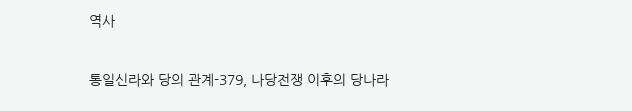역사

통일신라와 당의 관계-379, 나당전쟁 이후의 당나라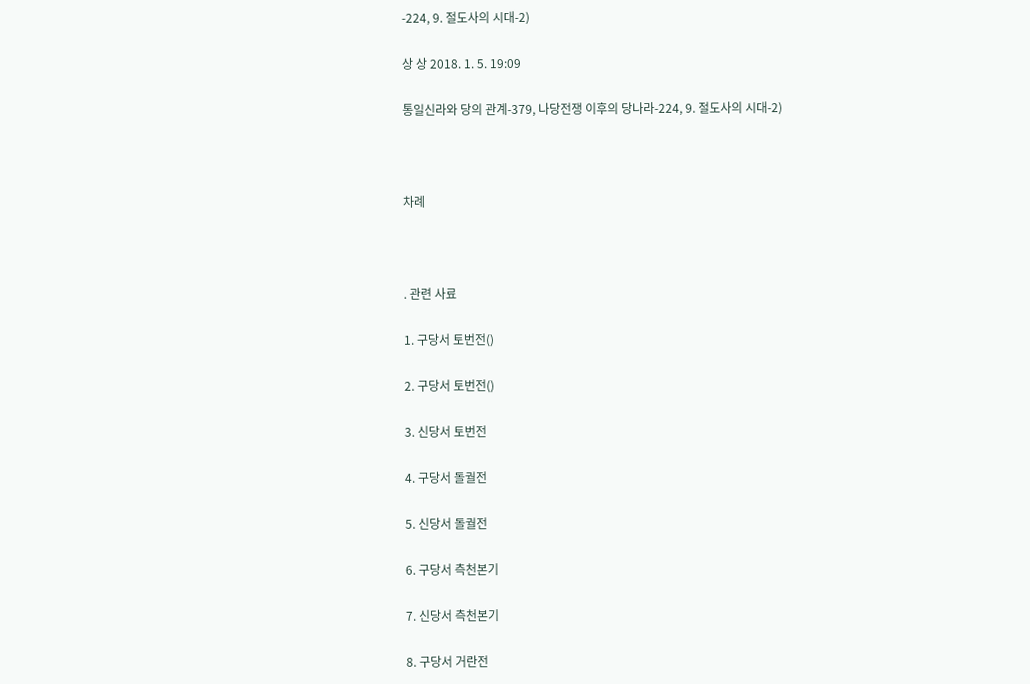-224, 9. 절도사의 시대-2)

상 상 2018. 1. 5. 19:09

통일신라와 당의 관계-379, 나당전쟁 이후의 당나라-224, 9. 절도사의 시대-2)



차례



. 관련 사료

1. 구당서 토번전()

2. 구당서 토번전()

3. 신당서 토번전

4. 구당서 돌궐전

5. 신당서 돌궐전

6. 구당서 측천본기

7. 신당서 측천본기

8. 구당서 거란전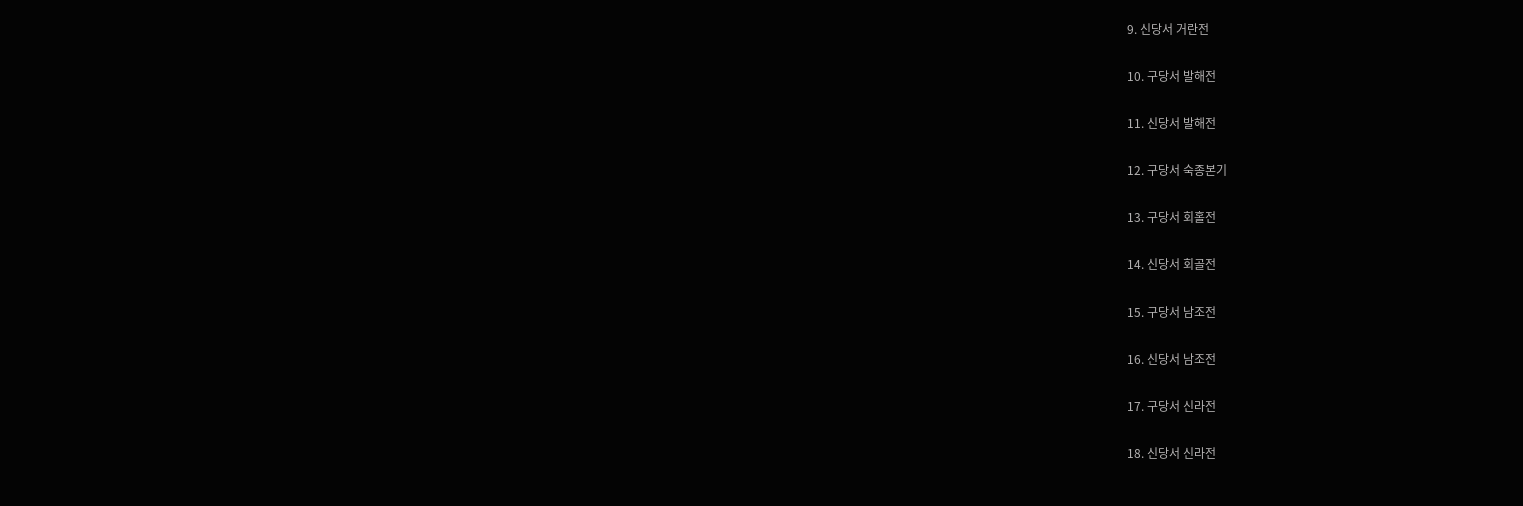9. 신당서 거란전

10. 구당서 발해전

11. 신당서 발해전

12. 구당서 숙종본기

13. 구당서 회홀전

14. 신당서 회골전

15. 구당서 남조전

16. 신당서 남조전

17. 구당서 신라전

18. 신당서 신라전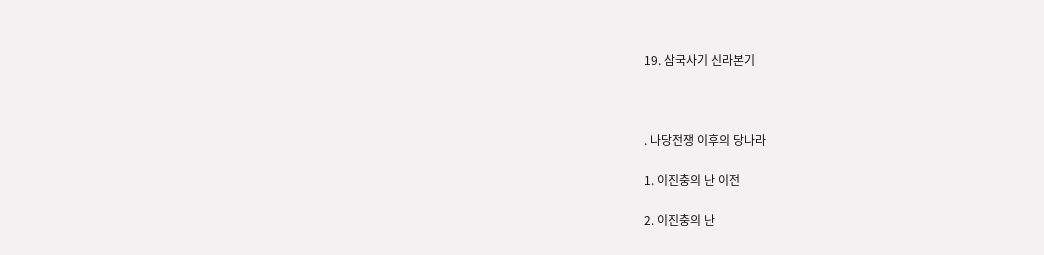19. 삼국사기 신라본기



. 나당전쟁 이후의 당나라

1. 이진충의 난 이전

2. 이진충의 난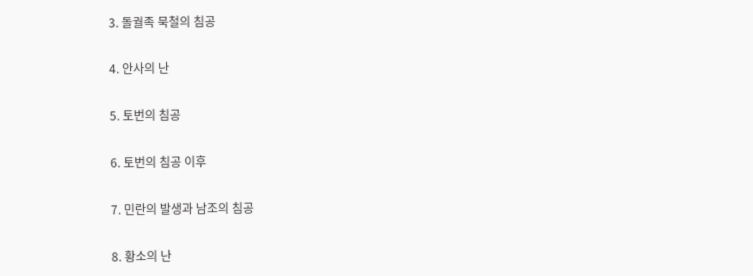3. 돌궐족 묵철의 침공

4. 안사의 난

5. 토번의 침공

6. 토번의 침공 이후

7. 민란의 발생과 남조의 침공

8. 황소의 난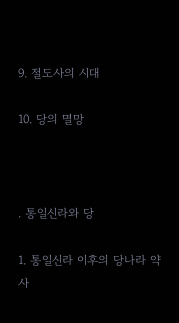9. 절도사의 시대

10. 당의 멸망



. 통일신라와 당

1. 통일신라 이후의 당나라 약사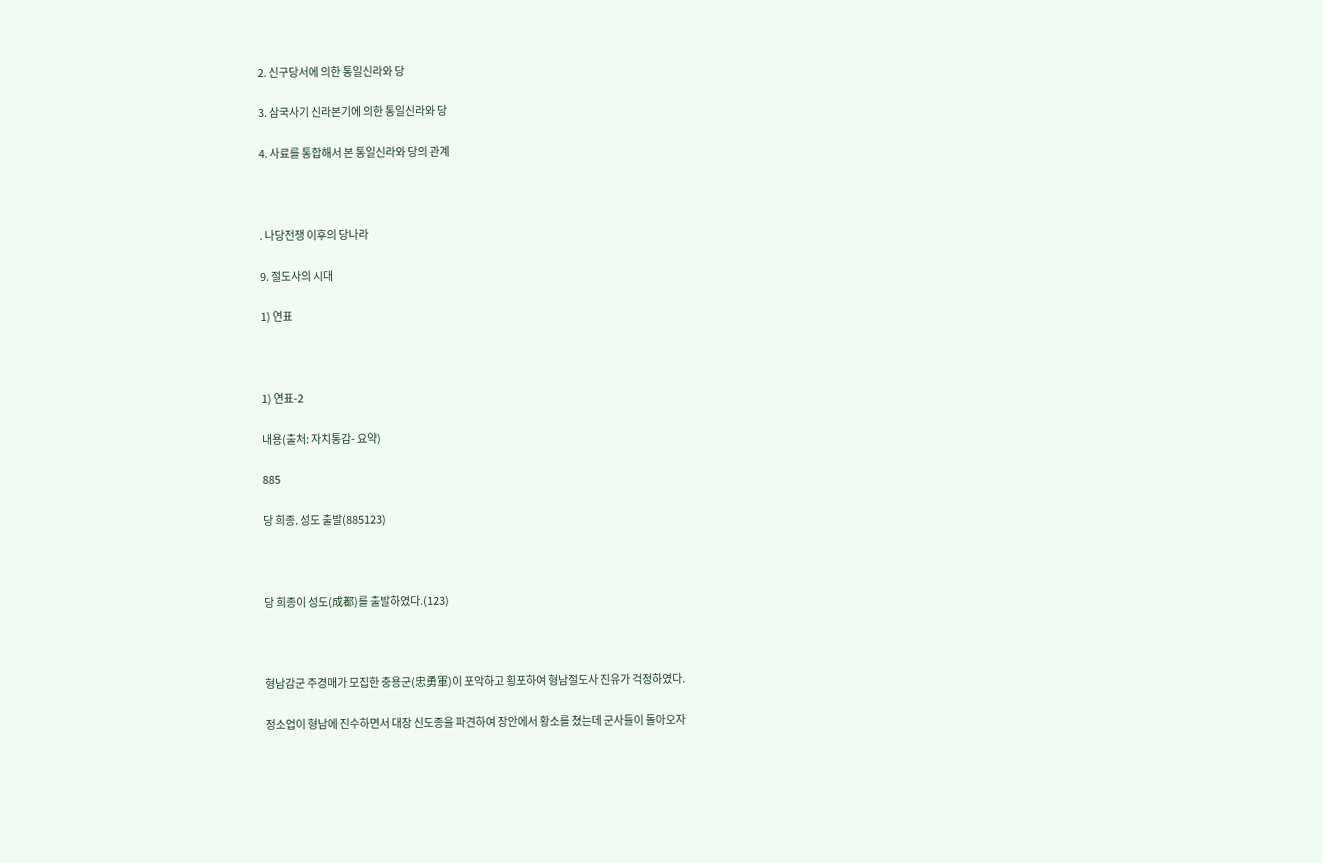2. 신구당서에 의한 통일신라와 당

3. 삼국사기 신라본기에 의한 통일신라와 당

4. 사료를 통합해서 본 통일신라와 당의 관계



. 나당전쟁 이후의 당나라

9. 절도사의 시대

1) 연표



1) 연표-2

내용(출처: 자치통감- 요약)

885

당 희종. 성도 출발(885123)



당 희종이 성도(成都)를 출발하였다.(123)



형남감군 주경매가 모집한 충용군(忠勇軍)이 포악하고 횡포하여 형남절도사 진유가 걱정하였다.

정소업이 형남에 진수하면서 대장 신도종을 파견하여 장안에서 황소를 쳤는데 군사들이 돌아오자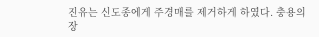진유는 신도종에게 주경매를 제거하게 하였다. 충용의 장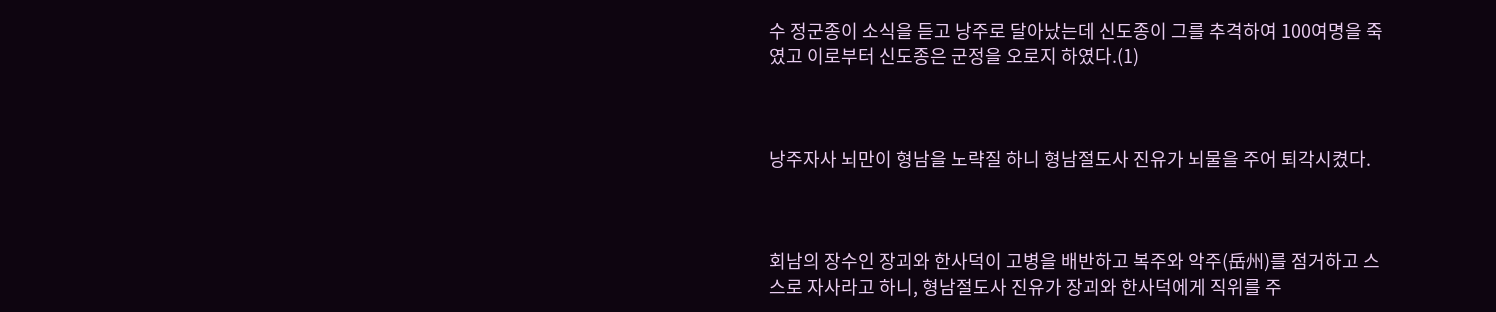수 정군종이 소식을 듣고 낭주로 달아났는데 신도종이 그를 추격하여 100여명을 죽였고 이로부터 신도종은 군정을 오로지 하였다.(1)



낭주자사 뇌만이 형남을 노략질 하니 형남절도사 진유가 뇌물을 주어 퇴각시켰다.



회남의 장수인 장괴와 한사덕이 고병을 배반하고 복주와 악주(岳州)를 점거하고 스스로 자사라고 하니, 형남절도사 진유가 장괴와 한사덕에게 직위를 주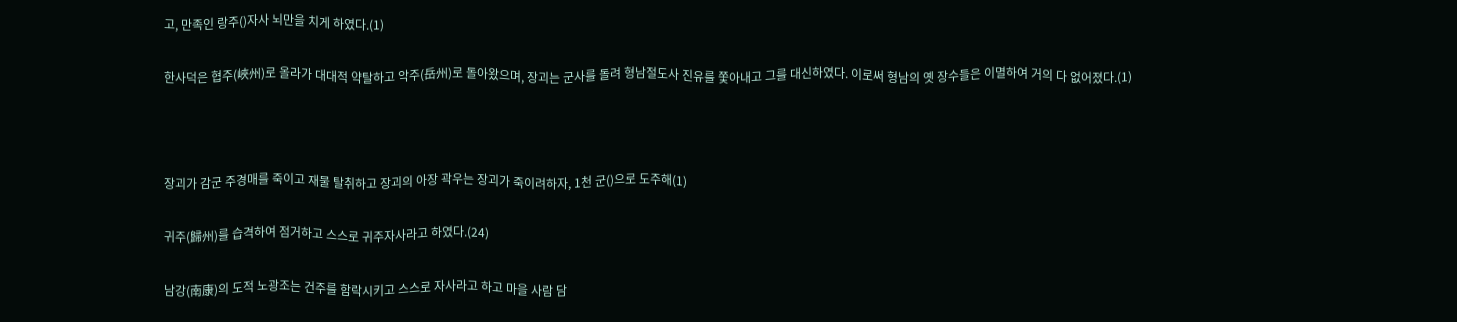고, 만족인 랑주()자사 뇌만을 치게 하였다.(1)

한사덕은 협주(峽州)로 올라가 대대적 약탈하고 악주(岳州)로 돌아왔으며, 장괴는 군사를 돌려 형남절도사 진유를 쫓아내고 그를 대신하였다. 이로써 형남의 옛 장수들은 이멸하여 거의 다 없어졌다.(1)



장괴가 감군 주경매를 죽이고 재물 탈취하고 장괴의 아장 곽우는 장괴가 죽이려하자, 1천 군()으로 도주해(1)

귀주(歸州)를 습격하여 점거하고 스스로 귀주자사라고 하였다.(24)

남강(南康)의 도적 노광조는 건주를 함락시키고 스스로 자사라고 하고 마을 사람 담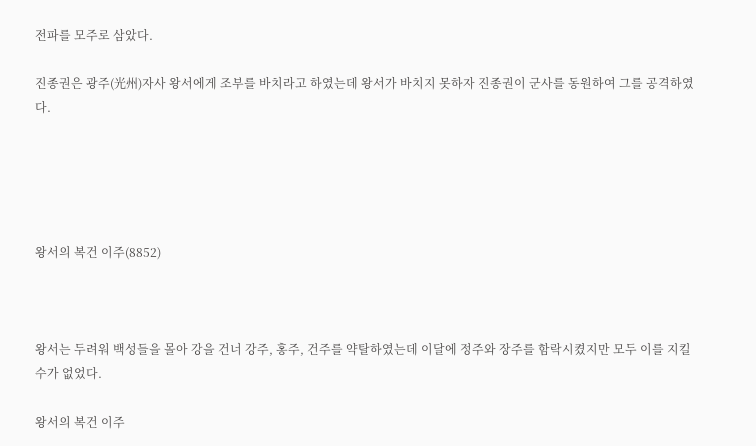전파를 모주로 삼았다.

진종권은 광주(光州)자사 왕서에게 조부를 바치라고 하였는데 왕서가 바치지 못하자 진종권이 군사를 동원하여 그를 공격하였다.





왕서의 복건 이주(8852)



왕서는 두려워 백성들을 몰아 강을 건너 강주, 홍주, 건주를 약탈하였는데 이달에 정주와 장주를 함락시켰지만 모두 이를 지킬 수가 없었다.

왕서의 복건 이주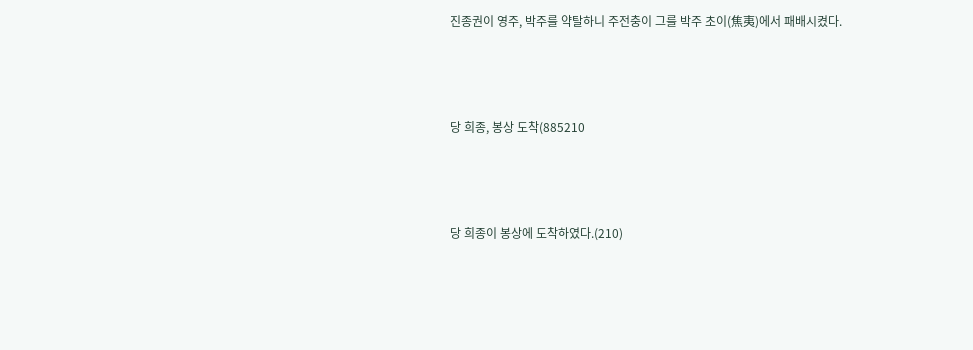진종권이 영주, 박주를 약탈하니 주전충이 그를 박주 초이(焦夷)에서 패배시켰다.



당 희종, 봉상 도착(885210



당 희종이 봉상에 도착하였다.(210)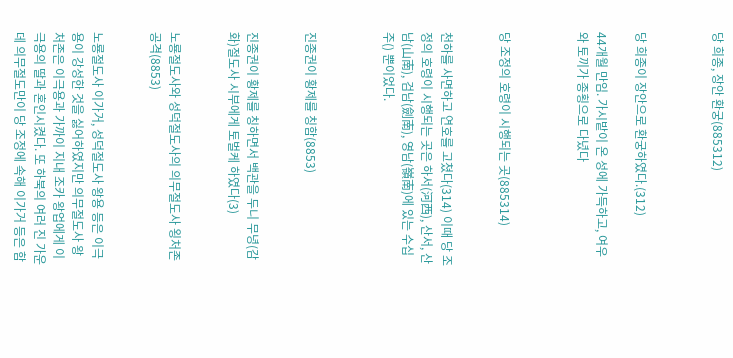당 희종, 장안 환궁(885312)



당 희종이 장안으로 환궁하였다.(312)

44개월 만임. 가시밭이 온 성에 가득하고, 여우와 토끼가 종횡으로 다녔다



당 조정의 호령이 시행되는 곳(885314)


천하를 사면하고 연호를 고쳤다(314) 이때 당 조정의 호령이 시행되는 곳은 하서(河西), 산서, 산남(山南), 검남(劍南), 영남(嶺南)에 있는 수십 주() 뿐이었다.



진종권이 황제를 칭함(8853)


진종권이 황제를 칭하면서 백관을 두니 무녕(감화)절도사 시부에게 토벌케 하였다(3)


노룡절도사와 성덕절도사의 의무절도사 욍처존 공격(8853)


노룡절도사 이가거, 성덕절도사 왕용 등은 이극용이 강성한 것을 싫어하였지만 의무절도사 왕처존은 이극용과 가까이 지내 조카 왕업에게 이극용의 딸과 혼인시켰다. 또 하북의 여러 진 가운데 의무절도만이 당 조정에 속해 이가거 등은 함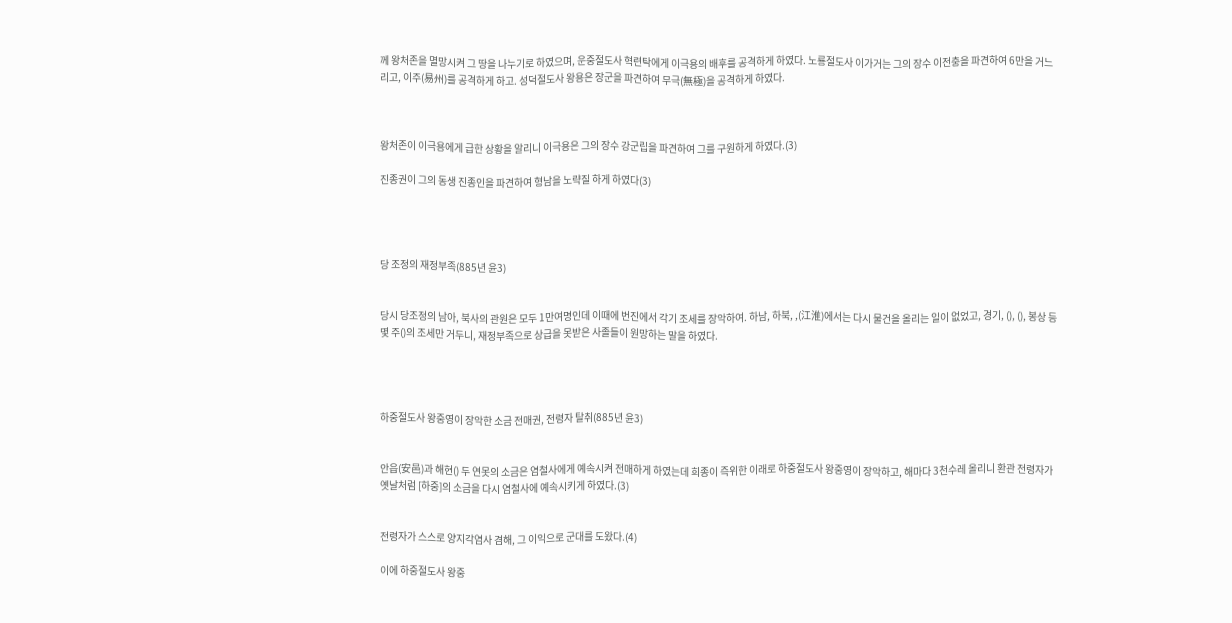께 왕처존을 멸망시켜 그 땅을 나누기로 하였으며, 운중절도사 혁련탁에게 이극용의 배후를 공격하게 하였다. 노룡절도사 이가거는 그의 장수 이전충을 파견하여 6만을 거느리고, 이주(易州)를 공격하게 하고. 성덕절도사 왕용은 장군을 파견하여 무극(無極)을 공격하게 하였다.



왕처존이 이극용에게 급한 상황을 알리니 이극용은 그의 장수 강군립을 파견하여 그를 구원하게 하였다.(3)

진종권이 그의 동생 진종인을 파견하여 형남을 노략질 하게 하였다(3)




당 조정의 재정부족(885년 윤3)


당시 당조정의 남아, 북사의 관원은 모두 1만여명인데 이때에 번진에서 각기 조세를 장악하여. 하남, 하북, ,(江淮)에서는 다시 물건을 올리는 일이 없었고, 경기, (), (), 봉상 등 몇 주()의 조세만 거두니, 재정부족으로 상급을 못받은 사졸들이 원망하는 말을 하였다.




하중절도사 왕중영이 장악한 소금 전매권, 전령자 탈취(885년 윤3)


안읍(安邑)과 해현() 두 연못의 소금은 염철사에게 예속시켜 전매하게 하였는데 희종이 즉위한 이래로 하중절도사 왕중영이 장악하고, 해마다 3천수레 올리니 환관 전령자가 옛날처럼 [하중]의 소금을 다시 염철사에 예속시키게 하였다.(3)


전령자가 스스로 양지각염사 겸해, 그 이익으로 군대를 도왔다.(4)

이에 하중절도사 왕중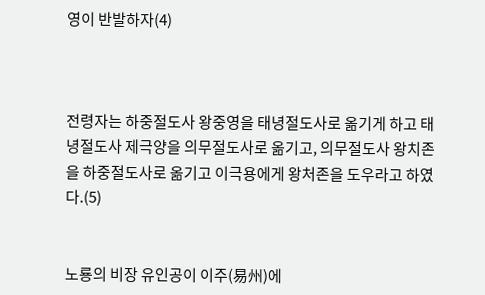영이 반발하자(4)



전령자는 하중절도사 왕중영을 태녕절도사로 옮기게 하고 태녕절도사 제극양을 의무절도사로 옮기고, 의무절도사 왕치존을 하중절도사로 옮기고 이극용에게 왕처존을 도우라고 하였다.(5)


노룡의 비장 유인공이 이주(易州)에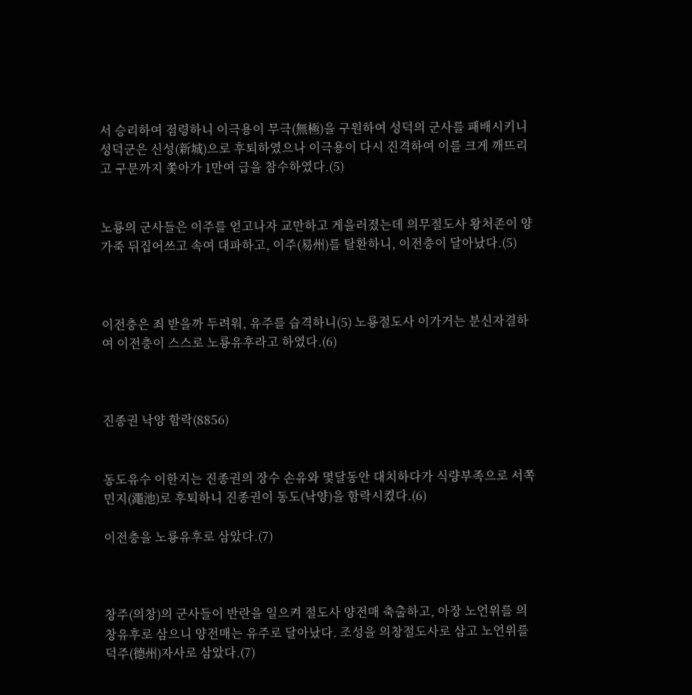서 승리하여 점령하니 이극용이 무극(無極)을 구원하여 성덕의 군사를 패배시키니 성덕군은 신성(新城)으로 후퇴하였으나 이극용이 다시 진격하여 이를 크게 깨뜨리고 구문까지 쫓아가 1만여 급을 참수하였다.(5)


노룡의 군사들은 이주를 얻고나자 교만하고 게을러졌는데 의무절도사 왕처존이 양가죽 뒤집어쓰고 속여 대파하고, 이주(易州)를 탈환하니, 이전충이 달아났다.(5)



이전충은 죄 받을까 두려워, 유주를 습격하니(5) 노룡절도사 이가거는 분신자결하여 이전충이 스스로 노룡유후라고 하였다.(6)



진종권 낙양 함락(8856)


동도유수 이한지는 진종권의 장수 손유와 몇달동안 대치하다가 식량부족으로 서쪽 민지(澠池)로 후퇴하니 진종권이 동도(낙양)을 함락시켰다.(6)

이전충을 노룡유후로 삼았다.(7)



창주(의창)의 군사들이 반란을 일으켜 절도사 양전매 축출하고, 아장 노언위를 의창유후로 삼으니 양전매는 유주로 달아났다. 조성을 의창절도사로 삼고 노언위를 덕주(德州)자사로 삼았다.(7)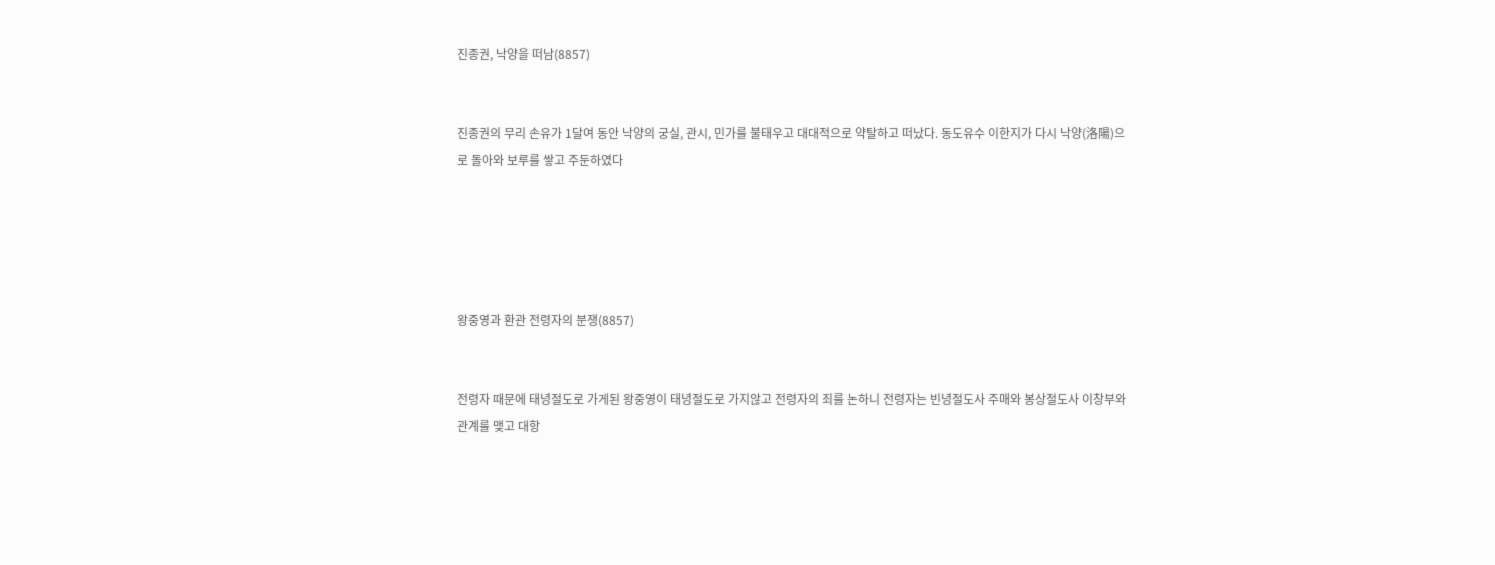진종권, 낙양을 떠남(8857)


진종권의 무리 손유가 1달여 동안 낙양의 궁실, 관시, 민가를 불태우고 대대적으로 약탈하고 떠났다. 동도유수 이한지가 다시 낙양(洛陽)으로 돌아와 보루를 쌓고 주둔하였다





왕중영과 환관 전령자의 분쟁(8857)


전령자 때문에 태녕절도로 가게된 왕중영이 태녕절도로 가지않고 전령자의 죄를 논하니 전령자는 빈녕절도사 주매와 봉상절도사 이창부와 관계를 맺고 대항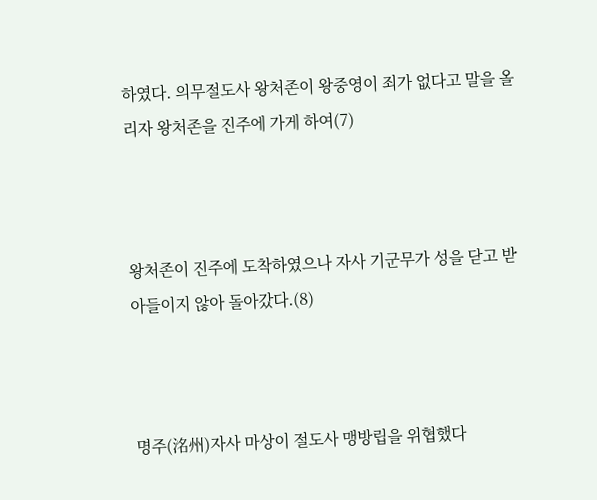하였다. 의무절도사 왕처존이 왕중영이 죄가 없다고 말을 올리자 왕처존을 진주에 가게 하여(7)



왕처존이 진주에 도착하였으나 자사 기군무가 성을 닫고 받아들이지 않아 돌아갔다.(8)



명주(洺州)자사 마상이 절도사 맹방립을 위협했다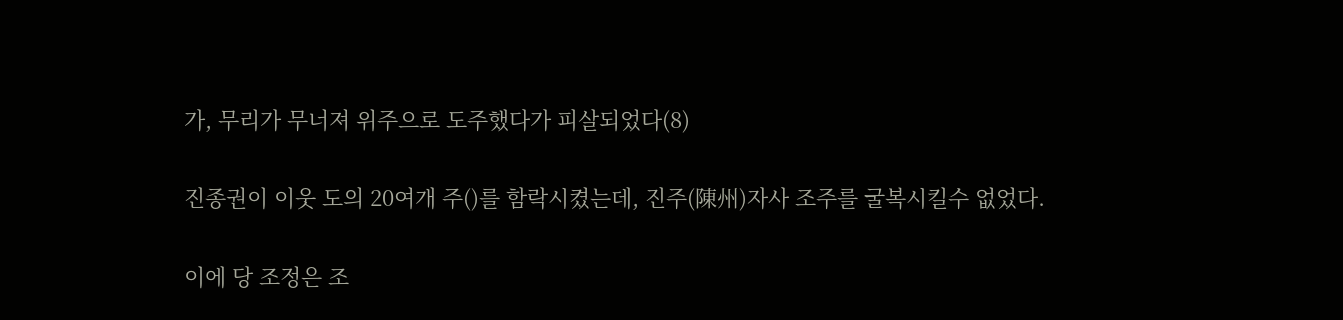가, 무리가 무너져 위주으로 도주했다가 피살되었다(8)

진종권이 이웃 도의 20여개 주()를 함락시켰는데, 진주(陳州)자사 조주를 굴복시킬수 없었다.

이에 당 조정은 조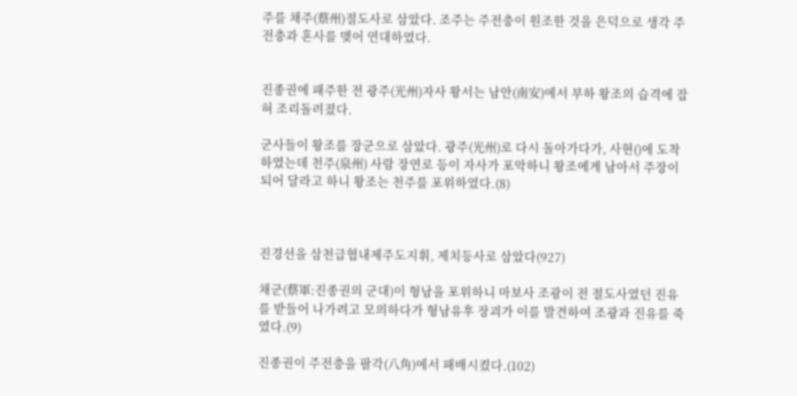주를 채주(蔡州)절도사로 삼았다. 조주는 주전충이 원조한 것을 은덕으로 생각 주전충과 혼사를 맺어 연대하였다.


진종권에 패주한 전 광주(光州)자사 왕서는 남안(南安)에서 부하 왕조의 습격에 잡혀 조리돌려졌다.

군사들이 왕조를 장군으로 삼았다. 광주(光州)로 다시 돌아가다가, 사현()에 도착하였는데 천주(泉州) 사람 장연로 등이 자사가 포악하니 왕조에게 남아서 주장이 되어 달라고 하니 왕조는 천주를 포위하였다.(8)



진경선을 삼천급협내제주도지휘, 제치등사로 삼았다(927)

채군(蔡軍:진종권의 군대)이 형남을 포위하니 마보사 조광이 전 절도사였던 진유를 받들어 나가려고 모의하다가 형남유후 장괴가 이를 발견하여 조광과 진유를 죽였다.(9)

진종권이 주전충을 팔각(八角)에서 패배시켰다.(102)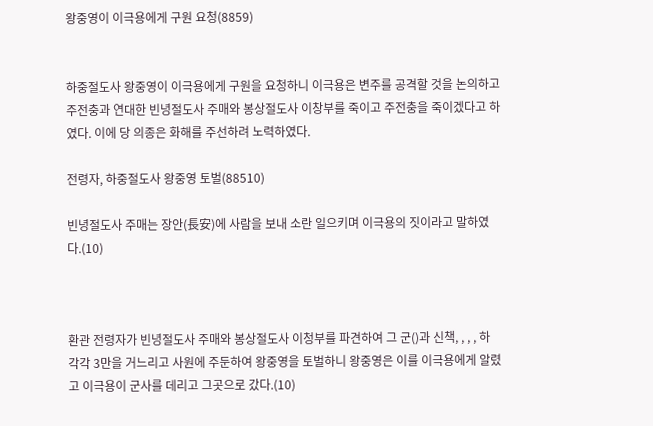왕중영이 이극용에게 구원 요청(8859)


하중절도사 왕중영이 이극용에게 구원을 요청하니 이극용은 변주를 공격할 것을 논의하고 주전충과 연대한 빈녕절도사 주매와 봉상절도사 이창부를 죽이고 주전충을 죽이겠다고 하였다. 이에 당 의종은 화해를 주선하려 노력하였다.

전령자, 하중절도사 왕중영 토벌(88510)

빈녕절도사 주매는 장안(長安)에 사람을 보내 소란 일으키며 이극용의 짓이라고 말하였다.(10)



환관 전령자가 빈녕절도사 주매와 봉상절도사 이청부를 파견하여 그 군()과 신책, , , , 하 각각 3만을 거느리고 사원에 주둔하여 왕중영을 토벌하니 왕중영은 이를 이극용에게 알렸고 이극용이 군사를 데리고 그곳으로 갔다.(10)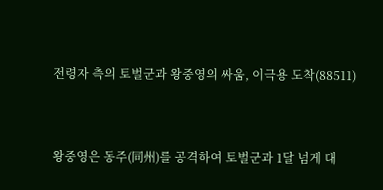전령자 측의 토벌군과 왕중영의 싸움, 이극용 도착(88511)


왕중영은 동주(同州)를 공격하여 토벌군과 1달 넘게 대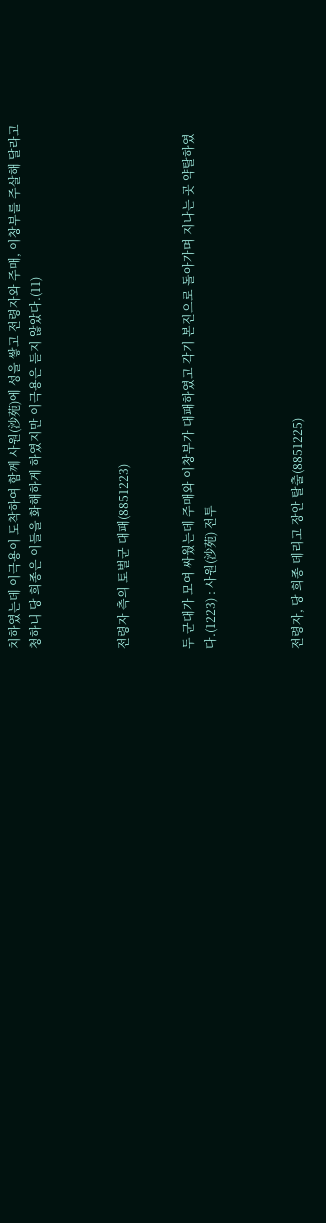치하였는데 이극용이 도착하여 함께 사원(沙苑)에 성을 쌓고 전령자와 주매, 이창부를 주살해 달라고 청하니 당 희종은 이들을 화해하게 하였지만 이극용은 듣지 않았다.(11)



전령자 측의 토벌군 대패(8851223)


두 군대가 모여 싸웠는데 주매와 이창부가 대패하였고 각기 본진으로 돌아가며 지나는 곳 약탈하였다.(1223) : 사원(沙苑) 전투



전령자, 당 희종 데리고 장안 탈출(8851225)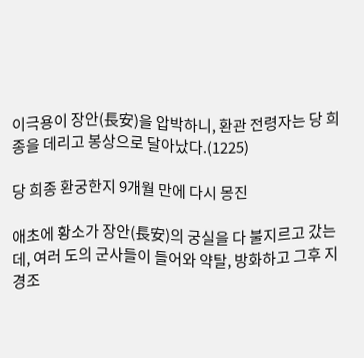이극용이 장안(長安)을 압박하니, 환관 전령자는 당 희종을 데리고 봉상으로 달아났다.(1225)

당 희종 환궁한지 9개월 만에 다시 몽진

애초에 황소가 장안(長安)의 궁실을 다 불지르고 갔는데, 여러 도의 군사들이 들어와 약탈, 방화하고 그후 지경조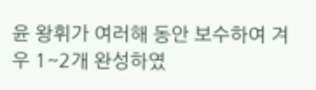윤 왕휘가 여러해 동안 보수하여 겨우 1~2개 완성하였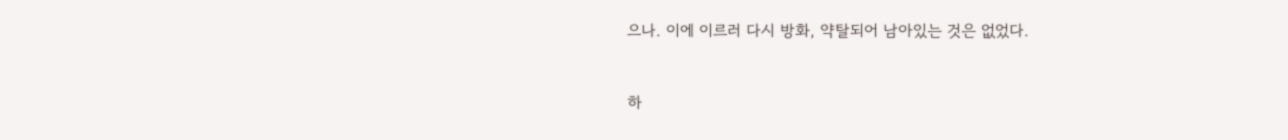으나. 이에 이르러 다시 방화, 약탈되어 남아있는 것은 없었다.



하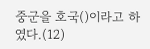중군을 호국()이라고 하였다.(12)